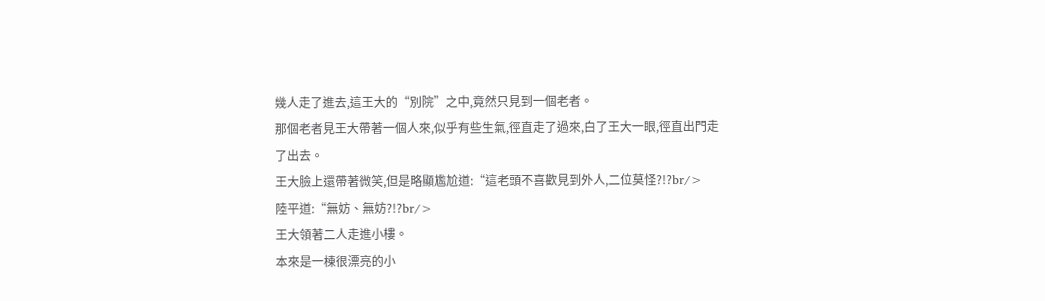幾人走了進去,這王大的“別院”之中,竟然只見到一個老者。
那個老者見王大帶著一個人來,似乎有些生氣,徑直走了過來,白了王大一眼,徑直出門走了出去。
王大臉上還帶著微笑,但是略顯尷尬道:“這老頭不喜歡見到外人,二位莫怪?!?br/>
陸平道:“無妨、無妨?!?br/>
王大領著二人走進小樓。
本來是一棟很漂亮的小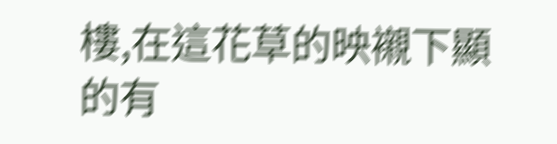樓,在這花草的映襯下顯的有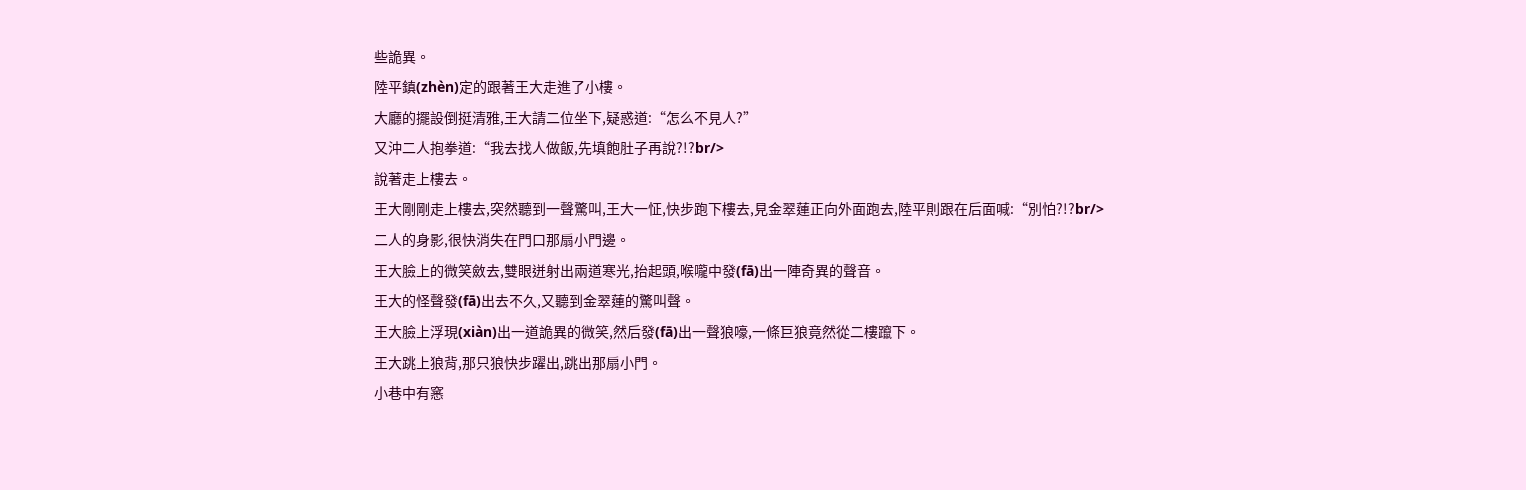些詭異。
陸平鎮(zhèn)定的跟著王大走進了小樓。
大廳的擺設倒挺清雅,王大請二位坐下,疑惑道:“怎么不見人?”
又沖二人抱拳道:“我去找人做飯,先填飽肚子再說?!?br/>
說著走上樓去。
王大剛剛走上樓去,突然聽到一聲驚叫,王大一怔,快步跑下樓去,見金翠蓮正向外面跑去,陸平則跟在后面喊:“別怕?!?br/>
二人的身影,很快消失在門口那扇小門邊。
王大臉上的微笑斂去,雙眼迸射出兩道寒光,抬起頭,喉嚨中發(fā)出一陣奇異的聲音。
王大的怪聲發(fā)出去不久,又聽到金翠蓮的驚叫聲。
王大臉上浮現(xiàn)出一道詭異的微笑,然后發(fā)出一聲狼嚎,一條巨狼竟然從二樓躥下。
王大跳上狼背,那只狼快步躍出,跳出那扇小門。
小巷中有窸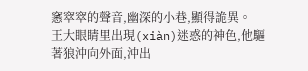窸窣窣的聲音,幽深的小巷,顯得詭異。
王大眼睛里出現(xiàn)迷惑的神色,他驅著狼沖向外面,沖出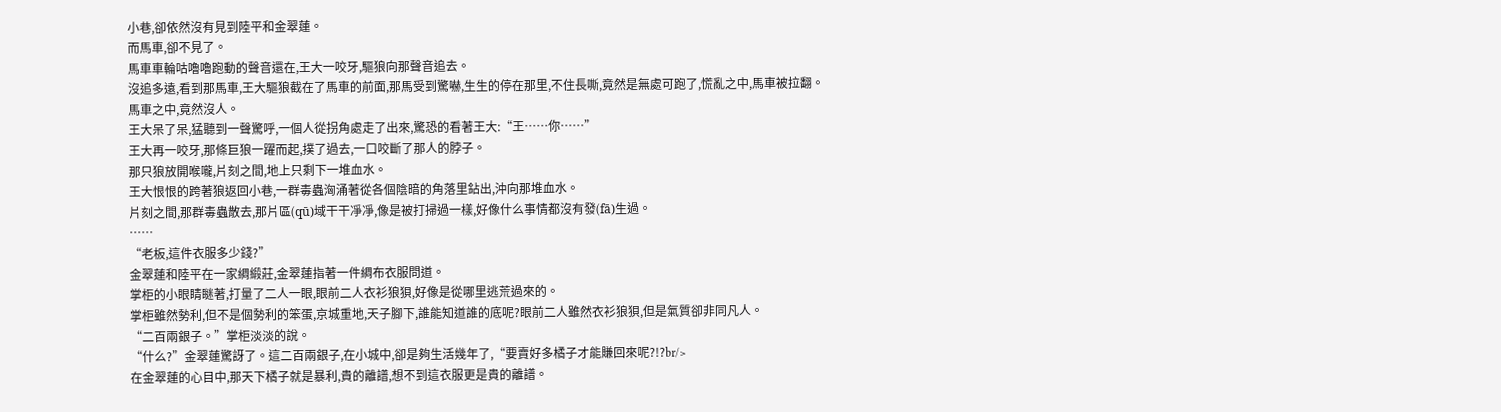小巷,卻依然沒有見到陸平和金翠蓮。
而馬車,卻不見了。
馬車車輪咕嚕嚕跑動的聲音還在,王大一咬牙,驅狼向那聲音追去。
沒追多遠,看到那馬車,王大驅狼截在了馬車的前面,那馬受到驚嚇,生生的停在那里,不住長嘶,竟然是無處可跑了,慌亂之中,馬車被拉翻。
馬車之中,竟然沒人。
王大呆了呆,猛聽到一聲驚呼,一個人從拐角處走了出來,驚恐的看著王大:“王……你……”
王大再一咬牙,那條巨狼一躍而起,撲了過去,一口咬斷了那人的脖子。
那只狼放開喉嚨,片刻之間,地上只剩下一堆血水。
王大恨恨的跨著狼返回小巷,一群毒蟲洶涌著從各個陰暗的角落里鉆出,沖向那堆血水。
片刻之間,那群毒蟲散去,那片區(qū)域干干凈凈,像是被打掃過一樣,好像什么事情都沒有發(fā)生過。
……
“老板,這件衣服多少錢?”
金翠蓮和陸平在一家綢緞莊,金翠蓮指著一件綢布衣服問道。
掌柜的小眼睛瞇著,打量了二人一眼,眼前二人衣衫狼狽,好像是從哪里逃荒過來的。
掌柜雖然勢利,但不是個勢利的笨蛋,京城重地,天子腳下,誰能知道誰的底呢?眼前二人雖然衣衫狼狽,但是氣質卻非同凡人。
“二百兩銀子。”掌柜淡淡的說。
“什么?”金翠蓮驚訝了。這二百兩銀子,在小城中,卻是夠生活幾年了,“要賣好多橘子才能賺回來呢?!?br/>
在金翠蓮的心目中,那天下橘子就是暴利,貴的離譜,想不到這衣服更是貴的離譜。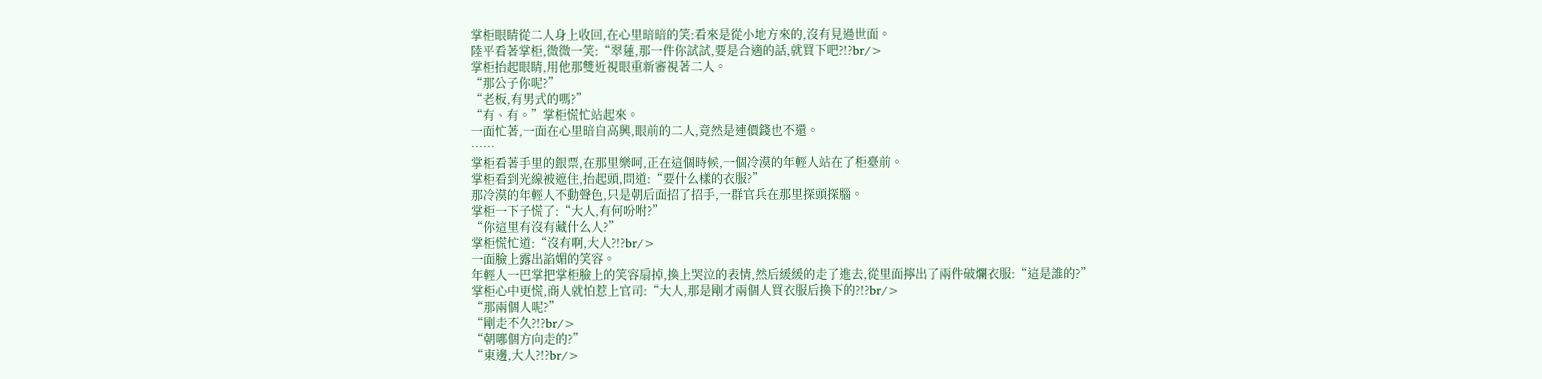掌柜眼睛從二人身上收回,在心里暗暗的笑:看來是從小地方來的,沒有見過世面。
陸平看著掌柜,微微一笑:“翠蓮,那一件你試試,要是合適的話,就買下吧?!?br/>
掌柜抬起眼睛,用他那雙近視眼重新審視著二人。
“那公子你呢?”
“老板,有男式的嗎?”
“有、有。”掌柜慌忙站起來。
一面忙著,一面在心里暗自高興,眼前的二人,竟然是連價錢也不還。
……
掌柜看著手里的銀票,在那里樂呵,正在這個時候,一個冷漠的年輕人站在了柜臺前。
掌柜看到光線被遮住,抬起頭,問道:“要什么樣的衣服?”
那冷漠的年輕人不動聲色,只是朝后面招了招手,一群官兵在那里探頭探腦。
掌柜一下子慌了:“大人,有何吩咐?”
“你這里有沒有藏什么人?”
掌柜慌忙道:“沒有啊,大人?!?br/>
一面臉上露出諂媚的笑容。
年輕人一巴掌把掌柜臉上的笑容扇掉,換上哭泣的表情,然后緩緩的走了進去,從里面擰出了兩件破爛衣服:“這是誰的?”
掌柜心中更慌,商人就怕惹上官司:“大人,那是剛才兩個人買衣服后換下的?!?br/>
“那兩個人呢?”
“剛走不久?!?br/>
“朝哪個方向走的?”
“東邊,大人?!?br/>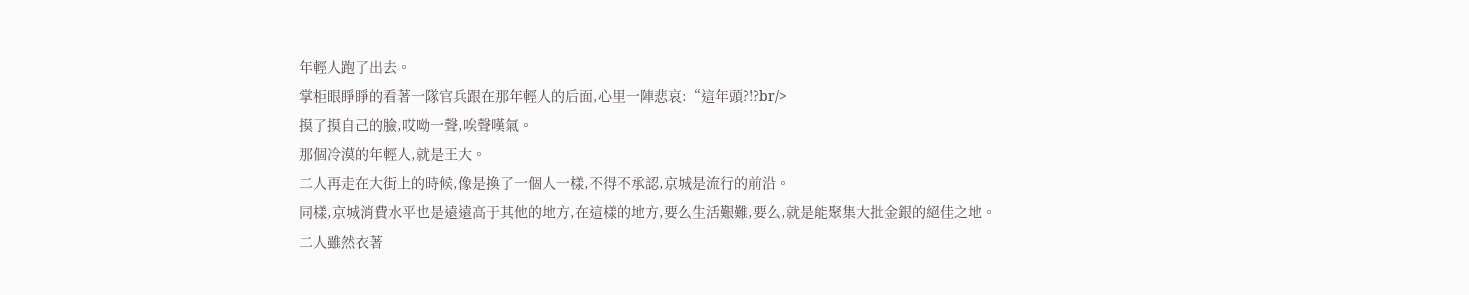年輕人跑了出去。
掌柜眼睜睜的看著一隊官兵跟在那年輕人的后面,心里一陣悲哀:“這年頭?!?br/>
摸了摸自己的臉,哎呦一聲,唉聲嘆氣。
那個冷漠的年輕人,就是王大。
二人再走在大街上的時候,像是換了一個人一樣,不得不承認,京城是流行的前沿。
同樣,京城消費水平也是遠遠高于其他的地方,在這樣的地方,要么生活艱難,要么,就是能聚集大批金銀的絕佳之地。
二人雖然衣著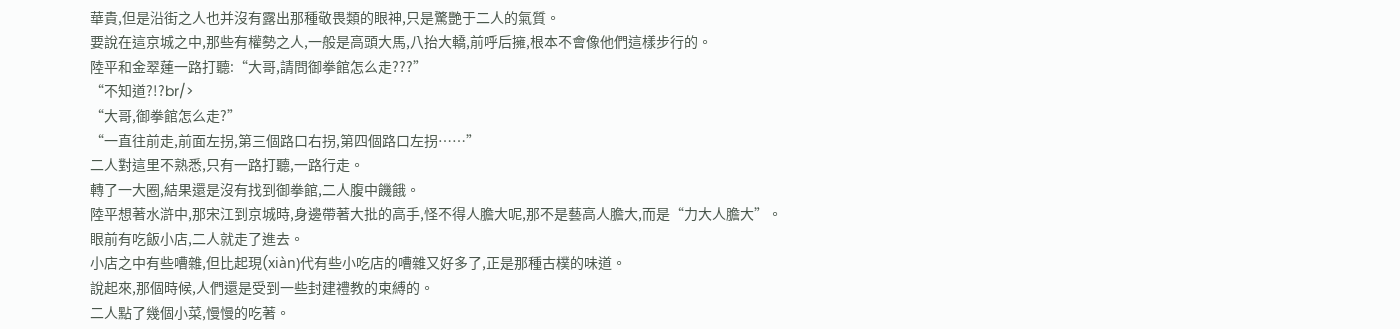華貴,但是沿街之人也并沒有露出那種敬畏類的眼神,只是驚艷于二人的氣質。
要說在這京城之中,那些有權勢之人,一般是高頭大馬,八抬大轎,前呼后擁,根本不會像他們這樣步行的。
陸平和金翠蓮一路打聽:“大哥,請問御拳館怎么走???”
“不知道?!?br/>
“大哥,御拳館怎么走?”
“一直往前走,前面左拐,第三個路口右拐,第四個路口左拐……”
二人對這里不熟悉,只有一路打聽,一路行走。
轉了一大圈,結果還是沒有找到御拳館,二人腹中饑餓。
陸平想著水滸中,那宋江到京城時,身邊帶著大批的高手,怪不得人膽大呢,那不是藝高人膽大,而是“力大人膽大”。
眼前有吃飯小店,二人就走了進去。
小店之中有些嘈雜,但比起現(xiàn)代有些小吃店的嘈雜又好多了,正是那種古樸的味道。
說起來,那個時候,人們還是受到一些封建禮教的束縛的。
二人點了幾個小菜,慢慢的吃著。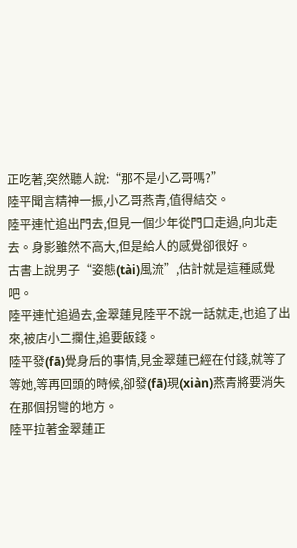正吃著,突然聽人說:“那不是小乙哥嗎?”
陸平聞言精神一振,小乙哥燕青,值得結交。
陸平連忙追出門去,但見一個少年從門口走過,向北走去。身影雖然不高大,但是給人的感覺卻很好。
古書上說男子“姿態(tài)風流”,估計就是這種感覺吧。
陸平連忙追過去,金翠蓮見陸平不說一話就走,也追了出來,被店小二攔住,追要飯錢。
陸平發(fā)覺身后的事情,見金翠蓮已經在付錢,就等了等她,等再回頭的時候,卻發(fā)現(xiàn)燕青將要消失在那個拐彎的地方。
陸平拉著金翠蓮正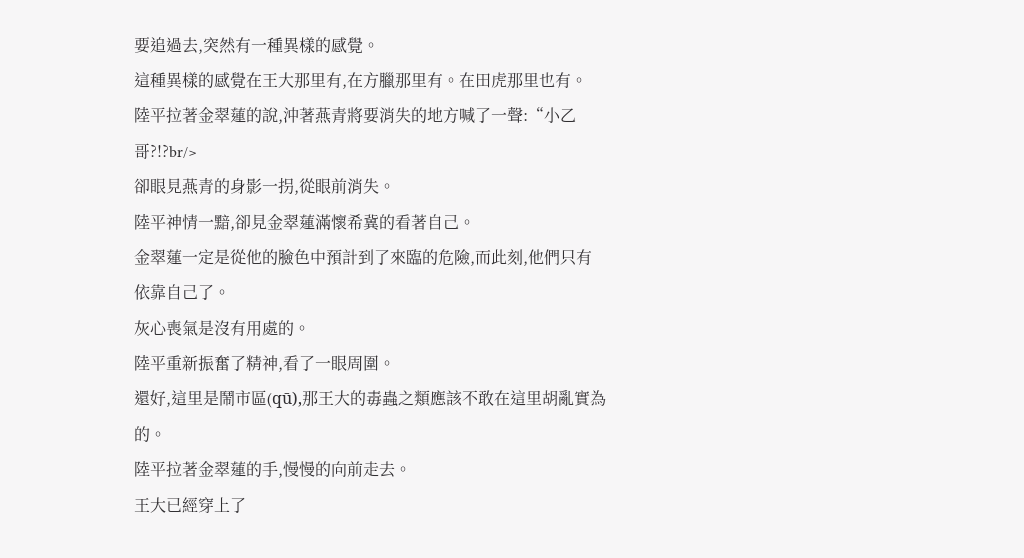要追過去,突然有一種異樣的感覺。
這種異樣的感覺在王大那里有,在方臘那里有。在田虎那里也有。
陸平拉著金翠蓮的說,沖著燕青將要消失的地方喊了一聲:“小乙哥?!?br/>
卻眼見燕青的身影一拐,從眼前消失。
陸平神情一黯,卻見金翠蓮滿懷希冀的看著自己。
金翠蓮一定是從他的臉色中預計到了來臨的危險,而此刻,他們只有依靠自己了。
灰心喪氣是沒有用處的。
陸平重新振奮了精神,看了一眼周圍。
還好,這里是鬧市區(qū),那王大的毒蟲之類應該不敢在這里胡亂實為的。
陸平拉著金翠蓮的手,慢慢的向前走去。
王大已經穿上了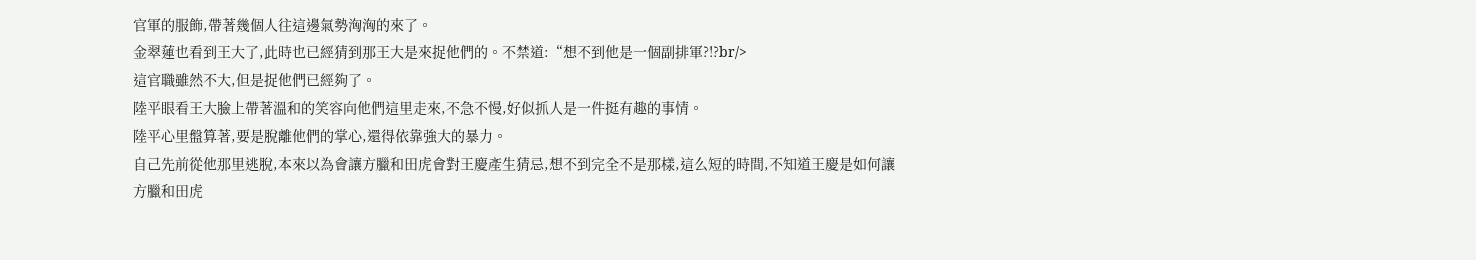官軍的服飾,帶著幾個人往這邊氣勢洶洶的來了。
金翠蓮也看到王大了,此時也已經猜到那王大是來捉他們的。不禁道:“想不到他是一個副排軍?!?br/>
這官職雖然不大,但是捉他們已經夠了。
陸平眼看王大臉上帶著溫和的笑容向他們這里走來,不急不慢,好似抓人是一件挺有趣的事情。
陸平心里盤算著,要是脫離他們的掌心,還得依靠強大的暴力。
自己先前從他那里逃脫,本來以為會讓方臘和田虎會對王慶產生猜忌,想不到完全不是那樣,這么短的時間,不知道王慶是如何讓方臘和田虎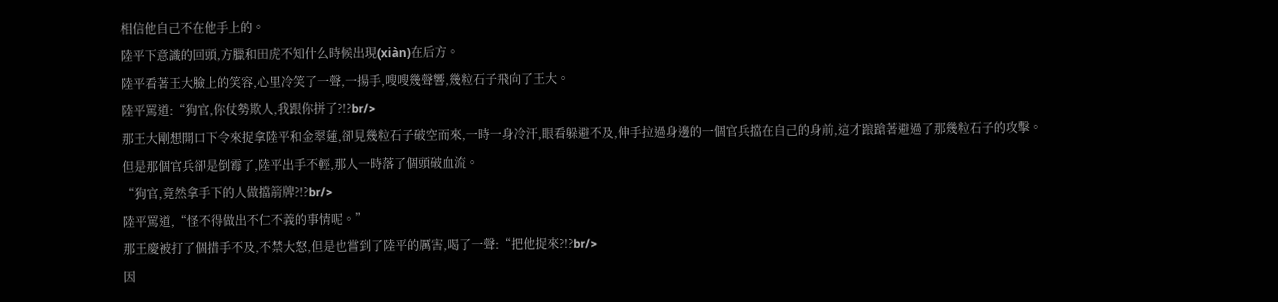相信他自己不在他手上的。
陸平下意識的回頭,方臘和田虎不知什么時候出現(xiàn)在后方。
陸平看著王大臉上的笑容,心里冷笑了一聲,一揚手,嗖嗖幾聲響,幾粒石子飛向了王大。
陸平罵道:“狗官,你仗勢欺人,我跟你拼了?!?br/>
那王大剛想開口下令來捉拿陸平和金翠蓮,卻見幾粒石子破空而來,一時一身冷汗,眼看躲避不及,伸手拉過身邊的一個官兵擋在自己的身前,這才踉蹌著避過了那幾粒石子的攻擊。
但是那個官兵卻是倒霉了,陸平出手不輕,那人一時落了個頭破血流。
“狗官,竟然拿手下的人做擋箭牌?!?br/>
陸平罵道,“怪不得做出不仁不義的事情呢。”
那王慶被打了個措手不及,不禁大怒,但是也嘗到了陸平的厲害,喝了一聲:“把他捉來?!?br/>
因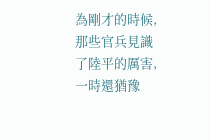為剛才的時候,那些官兵見識了陸平的厲害,一時還猶豫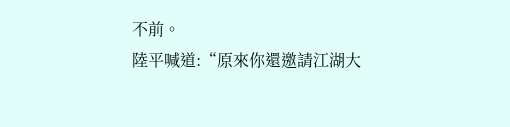不前。
陸平喊道:“原來你還邀請江湖大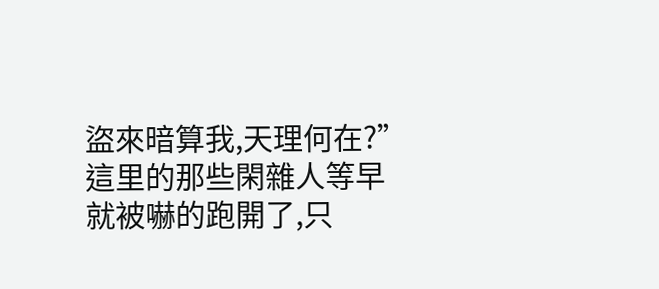盜來暗算我,天理何在?”
這里的那些閑雜人等早就被嚇的跑開了,只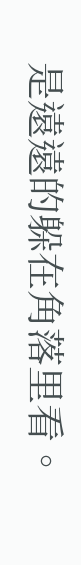是遠遠的躲在角落里看。